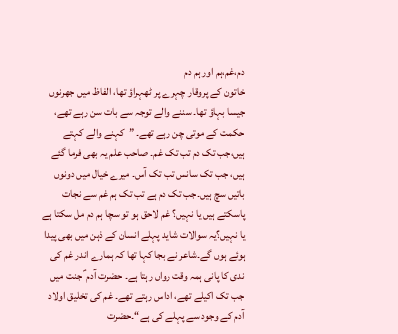دم،غم،ہم اور ہم دم
خاتون کے پروقار چہرے پر ٹھہراؤ تھا، الفاظ میں جھرنوں جیسا بہاؤ تھا۔ سننے والے توجہ سے بات سن رہے تھے، حکمت کے موتی چن رہے تھے۔ ”کہنے والے کہتے ہیں،جب تک دم تب تک غم۔ صاحب علم یہ بھی فرما گئے ہیں، جب تک سانس تب تک آس۔ میرے خیال میں دونوں باتیں سچ ہیں۔جب تک دم ہے تب تک ہم غم سے نجات پاسکتے ہیں یا نہیں؟ غم لاحق ہو تو سچا ہم دم مل سکتا ہے یا نہیں؟یہ سوالات شاید پہلے انسان کے ذہن میں بھی پیدا ہوئے ہوں گے۔شاعر نے بجا کہا تھا کہ ہمارے اندر غم کی ندی کا پانی ہمہ وقت رواں رہتا ہے۔ حضرت آدم ؑ جنت میں جب تک اکیلے تھے، اداس رہتے تھے۔ غم کی تخلیق اولاد آدم کے وجود سے پہلے کی ہے“۔حضرت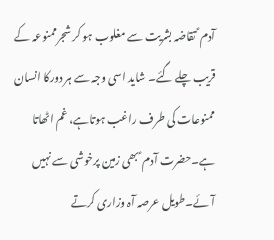آدم ؑ تقاضہ بشریت سے مغلوب ہو کر شجرممنوعہ کے قریب چلے گئے۔ شاید اسی وجہ سے ہر دورکا انسان ممنوعات کی طرف راغب ہوتاہے، غم اٹھاتا ہے۔حضرت آدم ؑ بھی زمین پرخوشی سے نہیں آئے۔طویل عرصہ آہ وزاری کرتے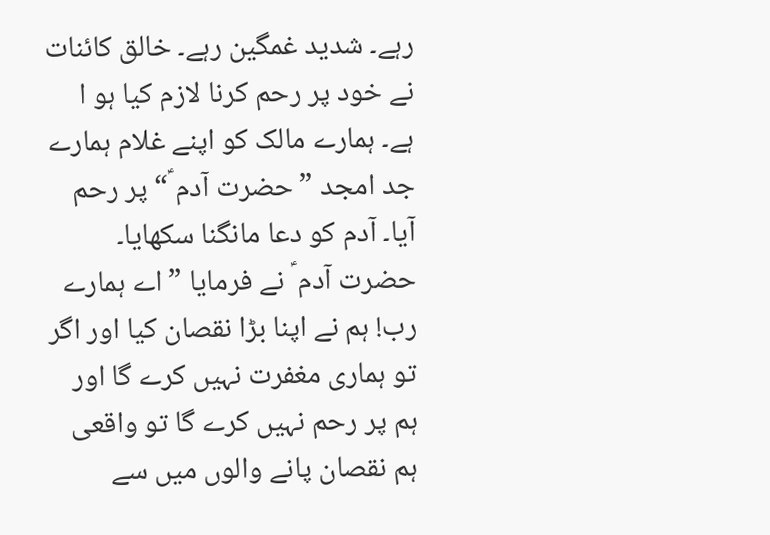رہے۔ شدید غمگین رہے۔ خالق کائنات نے خود پر رحم کرنا لازم کیا ہو ا ہے۔ ہمارے مالک کو اپنے غلام ہمارے جد امجد ”حضرت آدم ؑ“ پر رحم آیا۔ آدم کو دعا مانگنا سکھایا۔ حضرت آدم ؑ نے فرمایا ”اے ہمارے رب! ہم نے اپنا بڑا نقصان کیا اور اگر تو ہماری مغفرت نہیں کرے گا اور ہم پر رحم نہیں کرے گا تو واقعی ہم نقصان پانے والوں میں سے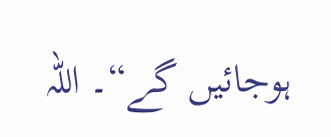ہوجائیں گے“۔ اللہ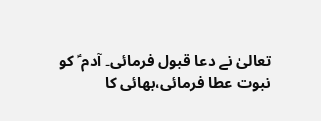تعالیٰ نے دعا قبول فرمائی۔ آدم ؑ کو نبوت عطا فرمائی،بھائی کا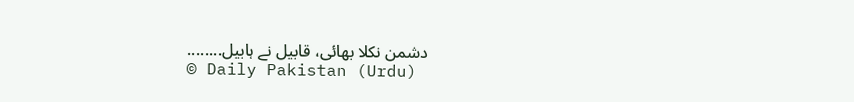دشمن نکلا بھائی، قابیل نے ہابیل........
© Daily Pakistan (Urdu)